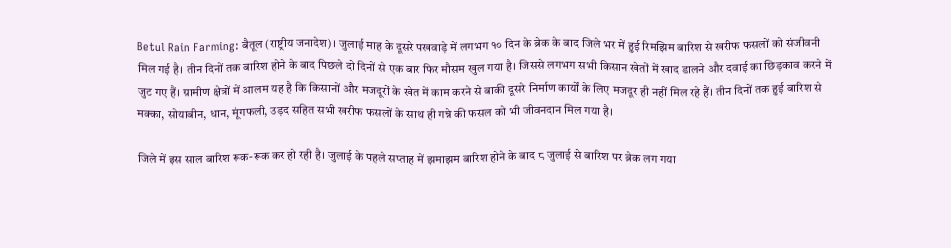Betul Rain Farming: बैतूल (राष्ट्रीय जनादेश)। जुलाई माह के दूसरे पखवाड़े में लगभग १० दिन के ब्रेक के बाद जिले भर में हुई रिमझिम बारिश से खरीफ फसलों को संजीवनी मिल गई है। तीन दिनों तक बारिश होने के बाद पिछले दो दिनों से एक बार फिर मौसम खुल गया है। जिससे लगभग सभी किसान खेतों में खाद डालने और दवाई का छिड़काव करने में जुट गए हैं। ग्रामीण क्षेत्रों में आलम यह है कि किसानों और मजदूरों के खेत में काम करने से बाकी दूसरे निर्माण कार्यों के लिए मजदूर ही नहीं मिल रहे हैं। तीन दिनों तक हुई बारिश से मक्का, सोयाबीन, धान, मूंगफली, उड़द सहित सभी खरीफ फसलों के साथ ही गन्ने की फसल को भी जीवनदान मिल गया है।

जिले में इस साल बारिश रूक-रूक कर हो रही है। जुलाई के पहले सप्ताह में झमाझम बारिश होने के बाद ८ जुलाई से बारिश पर ब्रेक लग गया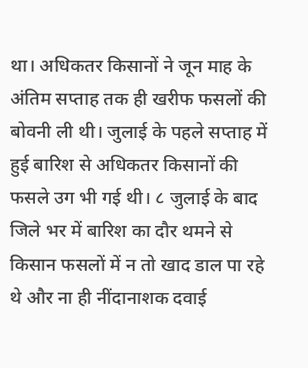था। अधिकतर किसानों ने जून माह के अंतिम सप्ताह तक ही खरीफ फसलों की बोवनी ली थी। जुलाई के पहले सप्ताह में हुई बारिश से अधिकतर किसानों की फसले उग भी गई थी। ८ जुलाई के बाद जिले भर में बारिश का दौर थमने से किसान फसलों में न तो खाद डाल पा रहे थे और ना ही नींदानाशक दवाई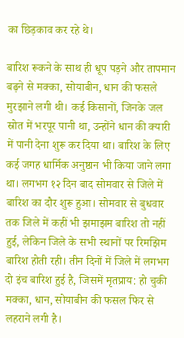का छिड़काव कर रहे थे।

बारिश रूकने के साथ ही धूप पड़ने और तापमान बढ़ने से मक्का, सोयाबीन, धान की फसले मुरझाने लगी थी। कई किसानों, जिनके जल स्रोत में भरपूर पानी था, उन्होंने धान की क्यारी में पानी देना शुरू कर दिया था। बारिश के लिए कई जगह धार्मिक अनुष्ठान भी किया जाने लगा था। लगभग १२ दिन बाद सोमवार से जिले में बारिश का दौर शुरू हुआ। सोमवार से बुधवार तक जिले में कहीं भी झमाझम बारिश तो नहीं हुई, लेकिन जिले के सभी स्थानों पर रिमझिम बारिश होती रही। तीन दिनों में जिले में लगभग दो इंच बारिश हुई है, जिसमें मृतप्राय: हो चुकी मक्का, धान, सोयाबीन की फसल फिर से लहराने लगी है।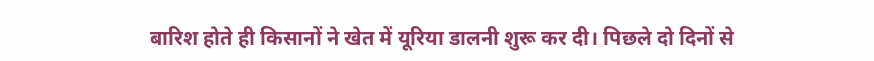बारिश होते ही किसानों ने खेत में यूरिया डालनी शुरू कर दी। पिछले दो दिनों से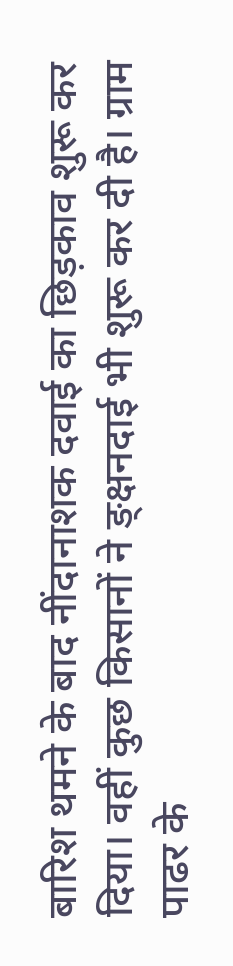बारिश थमने के बाद नींदानाशक दवाई का छिड़काव शुरू कर दिया। वहीं कुछ किसानों ने ङ्क्षनदाई भी शुरू कर दी है। ग्राम पाढर के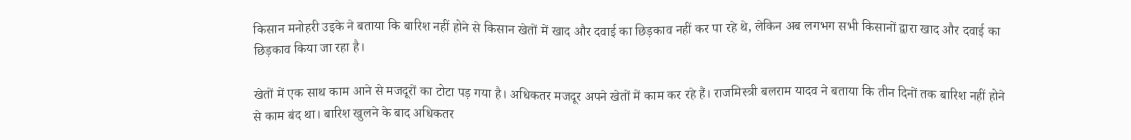किसान मनोहरी उइके ने बताया कि बारिश नहीं होने से किसान खेतों में खाद और दवाई का छिड़काव नहीं कर पा रहे थे, लेकिन अब लगभग सभी किसानों द्वारा खाद और दवाई का छिड़काव किया जा रहा है।

खेतों में एक साथ काम आने से मजदूरों का टोटा पड़ गया है। अधिकतर मजदूर अपने खेतों में काम कर रहे हैं। राजमिस्त्री बलराम यादव ने बताया कि तीन दिनों तक बारिश नहीं होने से काम बंद था। बारिश खुलने के बाद अधिकतर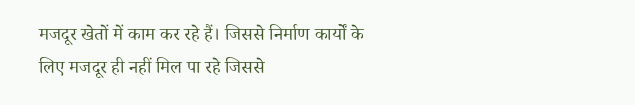मजदूर खेतों में काम कर रहे हैं। जिससे निर्माण कार्यों के लिए मजदूर ही नहीं मिल पा रहे जिससे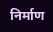निर्माण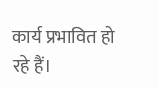कार्य प्रभावित हो रहे हैं।